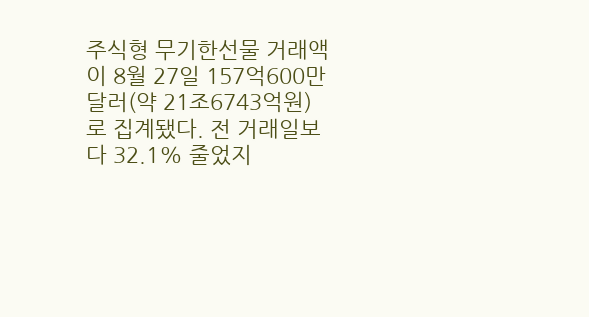주식형 무기한선물 거래액이 8월 27일 157억600만 달러(약 21조6743억원)로 집계됐다. 전 거래일보다 32.1% 줄었지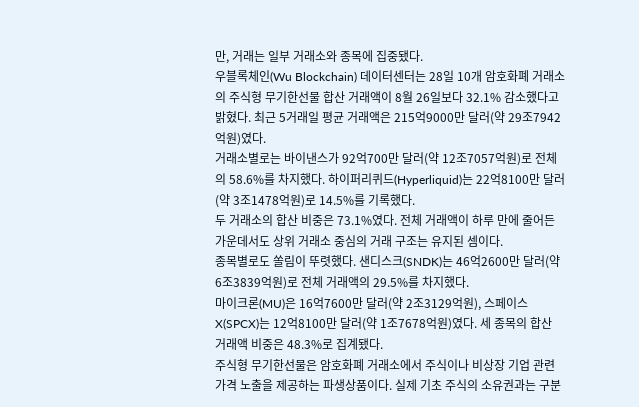만, 거래는 일부 거래소와 종목에 집중됐다.
우블록체인(Wu Blockchain) 데이터센터는 28일 10개 암호화폐 거래소의 주식형 무기한선물 합산 거래액이 8월 26일보다 32.1% 감소했다고 밝혔다. 최근 5거래일 평균 거래액은 215억9000만 달러(약 29조7942억원)였다.
거래소별로는 바이낸스가 92억700만 달러(약 12조7057억원)로 전체의 58.6%를 차지했다. 하이퍼리퀴드(Hyperliquid)는 22억8100만 달러(약 3조1478억원)로 14.5%를 기록했다.
두 거래소의 합산 비중은 73.1%였다. 전체 거래액이 하루 만에 줄어든 가운데서도 상위 거래소 중심의 거래 구조는 유지된 셈이다.
종목별로도 쏠림이 뚜렷했다. 샌디스크(SNDK)는 46억2600만 달러(약 6조3839억원)로 전체 거래액의 29.5%를 차지했다.
마이크론(MU)은 16억7600만 달러(약 2조3129억원), 스페이스X(SPCX)는 12억8100만 달러(약 1조7678억원)였다. 세 종목의 합산 거래액 비중은 48.3%로 집계됐다.
주식형 무기한선물은 암호화폐 거래소에서 주식이나 비상장 기업 관련 가격 노출을 제공하는 파생상품이다. 실제 기초 주식의 소유권과는 구분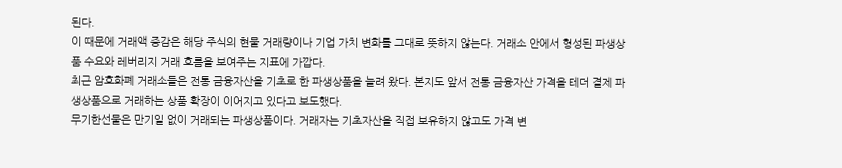된다.
이 때문에 거래액 증감은 해당 주식의 현물 거래량이나 기업 가치 변화를 그대로 뜻하지 않는다. 거래소 안에서 형성된 파생상품 수요와 레버리지 거래 흐름을 보여주는 지표에 가깝다.
최근 암호화폐 거래소들은 전통 금융자산을 기초로 한 파생상품을 늘려 왔다. 본지도 앞서 전통 금융자산 가격을 테더 결제 파생상품으로 거래하는 상품 확장이 이어지고 있다고 보도했다.
무기한선물은 만기일 없이 거래되는 파생상품이다. 거래자는 기초자산을 직접 보유하지 않고도 가격 변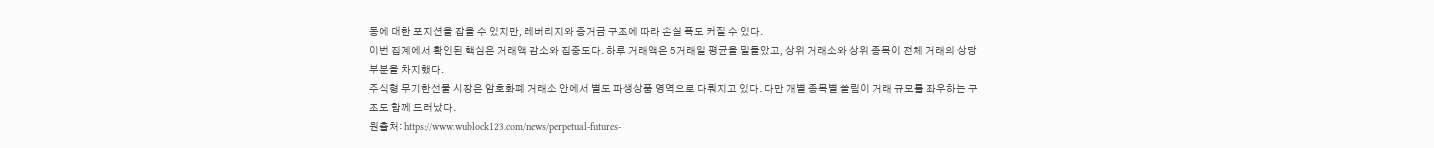동에 대한 포지션을 잡을 수 있지만, 레버리지와 증거금 구조에 따라 손실 폭도 커질 수 있다.
이번 집계에서 확인된 핵심은 거래액 감소와 집중도다. 하루 거래액은 5거래일 평균을 밑돌았고, 상위 거래소와 상위 종목이 전체 거래의 상당 부분을 차지했다.
주식형 무기한선물 시장은 암호화폐 거래소 안에서 별도 파생상품 영역으로 다뤄지고 있다. 다만 개별 종목별 쏠림이 거래 규모를 좌우하는 구조도 함께 드러났다.
원출처: https://www.wublock123.com/news/perpetual-futures-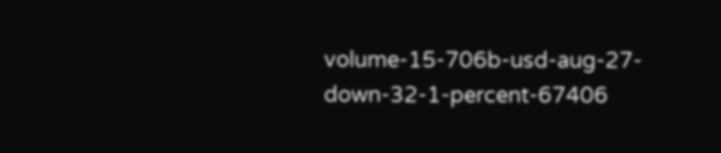volume-15-706b-usd-aug-27-down-32-1-percent-67406